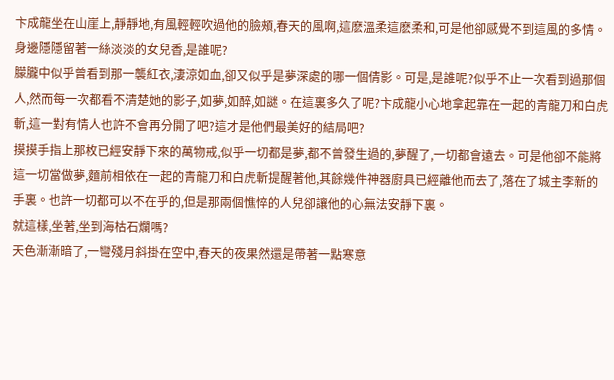卞成龍坐在山崖上,靜靜地,有風輕輕吹過他的臉頰,春天的風啊,這麽溫柔這麽柔和,可是他卻感覺不到這風的多情。
身邊隱隱留著一絲淡淡的女兒香,是誰呢?
朦朧中似乎曾看到那一襲紅衣,淒涼如血,卻又似乎是夢深處的哪一個倩影。可是,是誰呢?似乎不止一次看到過那個人,然而每一次都看不清楚她的影子,如夢,如醉,如謎。在這裏多久了呢?卞成龍小心地拿起靠在一起的青龍刀和白虎斬,這一對有情人也許不會再分開了吧?這才是他們最美好的結局吧?
摸摸手指上那枚已經安靜下來的萬物戒,似乎一切都是夢,都不曾發生過的,夢醒了,一切都會遠去。可是他卻不能將這一切當做夢,麵前相依在一起的青龍刀和白虎斬提醒著他,其餘幾件神器廚具已經離他而去了,落在了城主李新的手裏。也許一切都可以不在乎的,但是那兩個憔悴的人兒卻讓他的心無法安靜下裏。
就這樣,坐著,坐到海枯石爛嗎?
天色漸漸暗了,一彎殘月斜掛在空中,春天的夜果然還是帶著一點寒意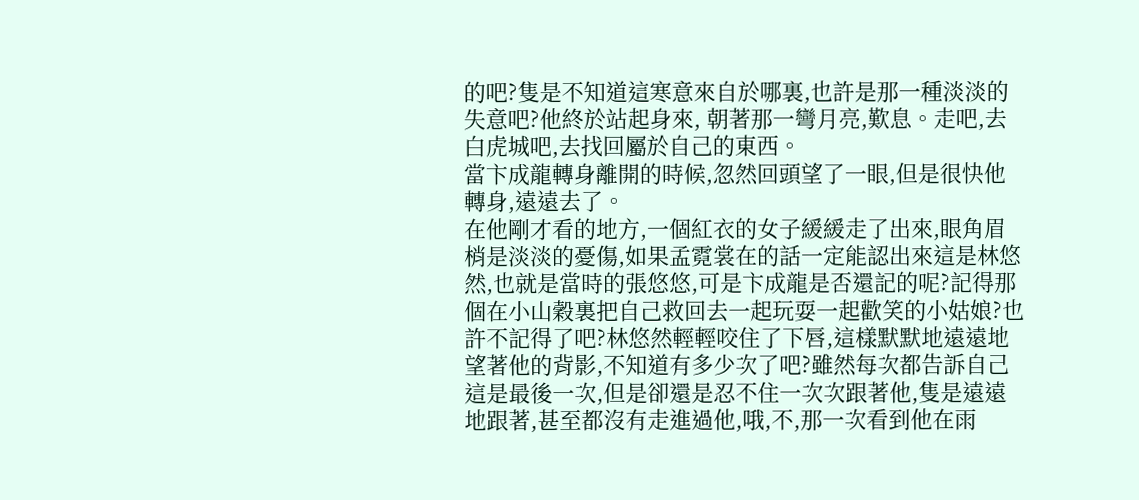的吧?隻是不知道這寒意來自於哪裏,也許是那一種淡淡的失意吧?他終於站起身來, 朝著那一彎月亮,歎息。走吧,去白虎城吧,去找回屬於自己的東西。
當卞成龍轉身離開的時候,忽然回頭望了一眼,但是很快他轉身,遠遠去了。
在他剛才看的地方,一個紅衣的女子緩緩走了出來,眼角眉梢是淡淡的憂傷,如果孟霓裳在的話一定能認出來這是林悠然,也就是當時的張悠悠,可是卞成龍是否還記的呢?記得那個在小山穀裏把自己救回去一起玩耍一起歡笑的小姑娘?也許不記得了吧?林悠然輕輕咬住了下唇,這樣默默地遠遠地望著他的背影,不知道有多少次了吧?雖然每次都告訴自己這是最後一次,但是卻還是忍不住一次次跟著他,隻是遠遠地跟著,甚至都沒有走進過他,哦,不,那一次看到他在雨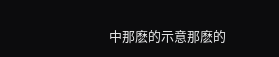中那麽的示意那麽的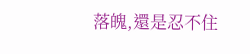落魄,還是忍不住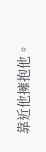靠近他擁抱他。